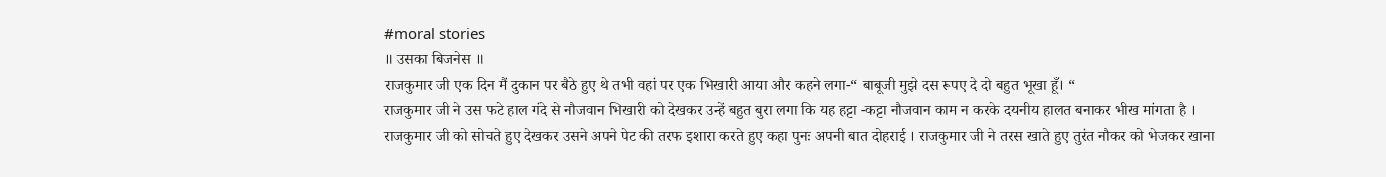#moral stories
॥ उसका बिजनेस ॥
राजकुमार जी एक दिन मैं दुकान पर बैठे हुए थे तभी वहां पर एक भिखारी आया और कहने लगा-“ बाबूजी मुझे दस रूपए दे दो बहुत भूखा हूँ। “
राजकुमार जी ने उस फटे हाल गंदे से नौजवान भिखारी को देखकर उन्हें बहुत बुरा लगा कि यह हट्टा -कट्टा नौजवान काम न करके दयनीय हालत बनाकर भीख मांगता है ।
राजकुमार जी को सोचते हुए देखकर उसने अपने पेट की तरफ इशारा करते हुए कहा पुनः अपनी बात दोहराई । राजकुमार जी ने तरस खाते हुए तुरंत नौकर को भेजकर खाना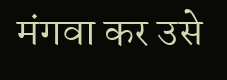मंगवा कर उसे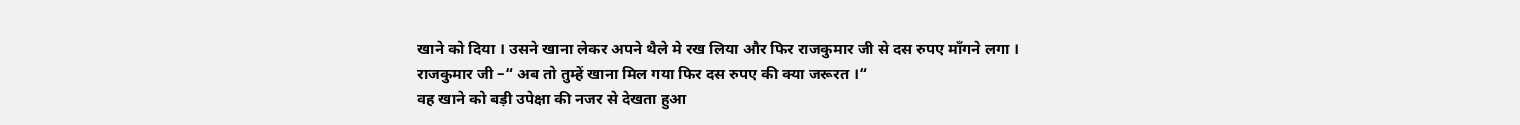खाने को दिया । उसने खाना लेकर अपने थैले मे रख लिया और फिर राजकुमार जी से दस रुपए माँगने लगा ।
राजकुमार जी –“ अब तो तुम्हें खाना मिल गया फिर दस रुपए की क्या जरूरत ।“
वह खाने को बड़ी उपेक्षा की नजर से देखता हुआ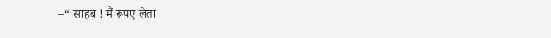–“ साहब ! मैं रूपए लेता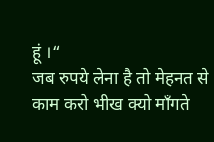हूं ।“
जब रुपये लेना है तो मेहनत से काम करो भीख क्यो माँगते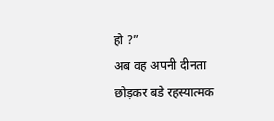हो ?”
अब वह अपनी दीनता छोड़कर बडे रहस्यात्मक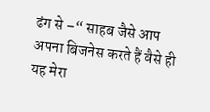ढंग से –“ साहब जैसे आप अपना बिजनेस करते हैं वैसे ही यह मेरा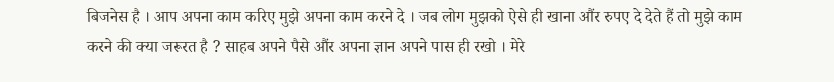बिजनेस है । आप अपना काम करिए मुझे अपना काम करने दे । जब लोग मुझको ऐसे ही खाना औंर रुपए दे देते हैं तो मुझे काम करने की क्या जरूरत है ? साहब अपने पैसे औंर अपना ज्ञान अपने पास ही रखो । मेरे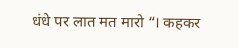धंधे पर लात मत मारो “। कहकर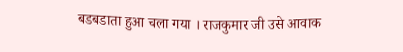बडबडाता हुआ चला गया । राजकुमार जी उसे आवाक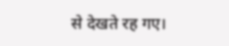से देखते रह गए।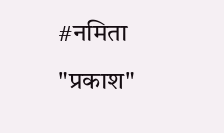#नमिता "प्रकाश"